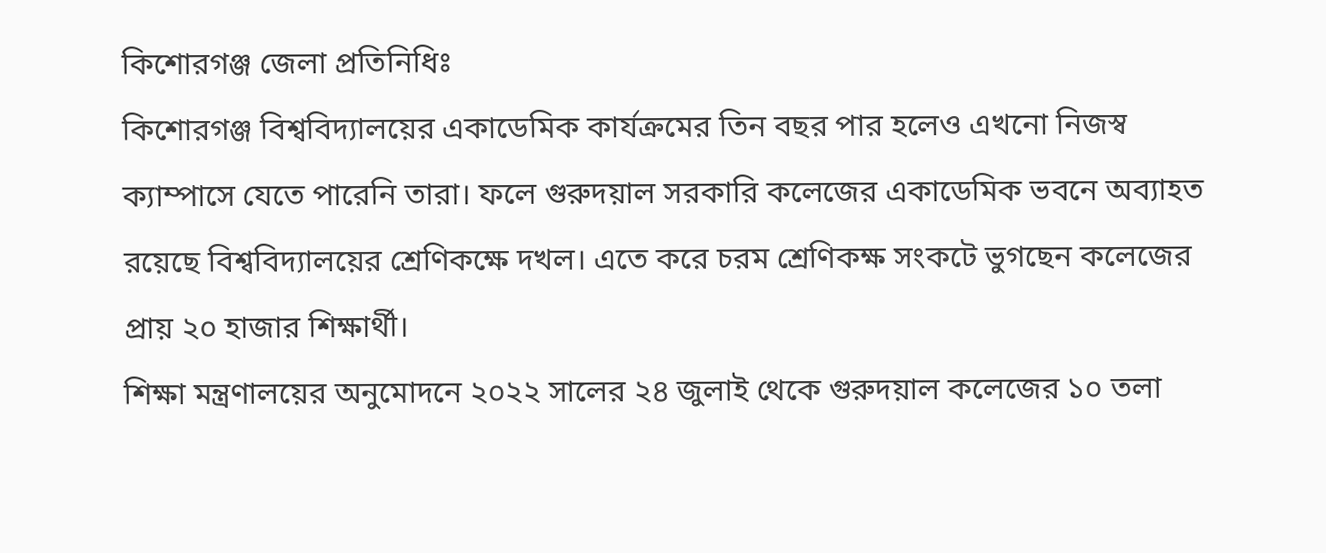কিশোরগঞ্জ জেলা প্রতিনিধিঃ
কিশোরগঞ্জ বিশ্ববিদ্যালয়ের একাডেমিক কার্যক্রমের তিন বছর পার হলেও এখনো নিজস্ব ক্যাম্পাসে যেতে পারেনি তারা। ফলে গুরুদয়াল সরকারি কলেজের একাডেমিক ভবনে অব্যাহত রয়েছে বিশ্ববিদ্যালয়ের শ্রেণিকক্ষে দখল। এতে করে চরম শ্রেণিকক্ষ সংকটে ভুগছেন কলেজের প্রায় ২০ হাজার শিক্ষার্থী।
শিক্ষা মন্ত্রণালয়ের অনুমোদনে ২০২২ সালের ২৪ জুলাই থেকে গুরুদয়াল কলেজের ১০ তলা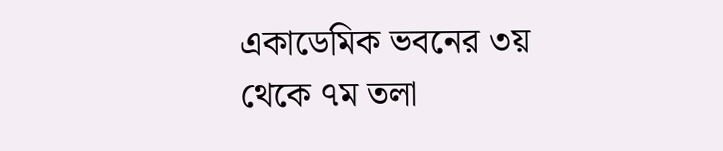একাডেমিক ভবনের ৩য় থেকে ৭ম তলা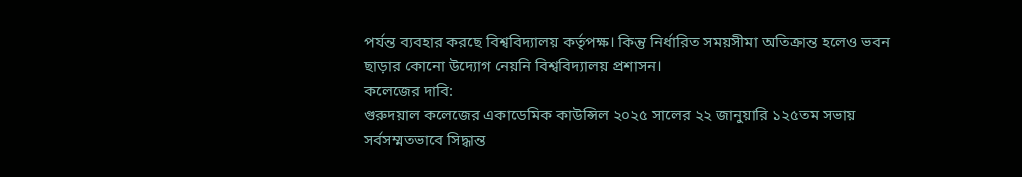পর্যন্ত ব্যবহার করছে বিশ্ববিদ্যালয় কর্তৃপক্ষ। কিন্তু নির্ধারিত সময়সীমা অতিক্রান্ত হলেও ভবন ছাড়ার কোনো উদ্যোগ নেয়নি বিশ্ববিদ্যালয় প্রশাসন।
কলেজের দাবি:
গুরুদয়াল কলেজের একাডেমিক কাউন্সিল ২০২৫ সালের ২২ জানুয়ারি ১২৫তম সভায় সর্বসম্মতভাবে সিদ্ধান্ত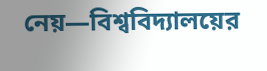নেয়—বিশ্ববিদ্যালয়ের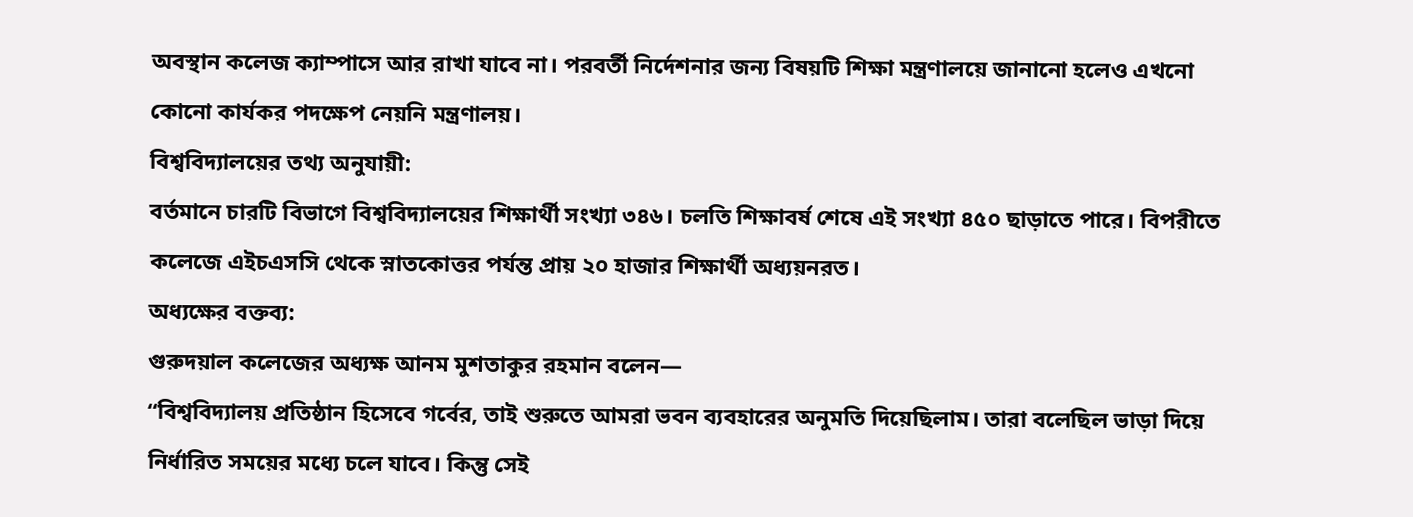অবস্থান কলেজ ক্যাম্পাসে আর রাখা যাবে না। পরবর্তী নির্দেশনার জন্য বিষয়টি শিক্ষা মন্ত্রণালয়ে জানানো হলেও এখনো কোনো কার্যকর পদক্ষেপ নেয়নি মন্ত্রণালয়।
বিশ্ববিদ্যালয়ের তথ্য অনুযায়ী:
বর্তমানে চারটি বিভাগে বিশ্ববিদ্যালয়ের শিক্ষার্থী সংখ্যা ৩৪৬। চলতি শিক্ষাবর্ষ শেষে এই সংখ্যা ৪৫০ ছাড়াতে পারে। বিপরীতে কলেজে এইচএসসি থেকে স্নাতকোত্তর পর্যন্ত প্রায় ২০ হাজার শিক্ষার্থী অধ্যয়নরত।
অধ্যক্ষের বক্তব্য:
গুরুদয়াল কলেজের অধ্যক্ষ আনম মুশতাকুর রহমান বলেন—
“বিশ্ববিদ্যালয় প্রতিষ্ঠান হিসেবে গর্বের, তাই শুরুতে আমরা ভবন ব্যবহারের অনুমতি দিয়েছিলাম। তারা বলেছিল ভাড়া দিয়ে নির্ধারিত সময়ের মধ্যে চলে যাবে। কিন্তু সেই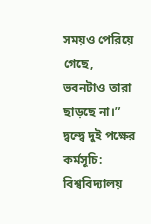সময়ও পেরিয়ে গেছে, ভবনটাও তারা ছাড়ছে না।”
দ্বন্দ্বে দুই পক্ষের কর্মসূচি:
বিশ্ববিদ্যালয়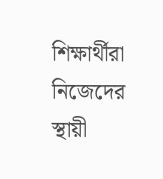শিক্ষার্থীরা নিজেদের স্থায়ী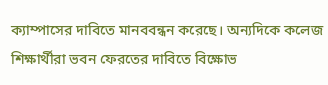ক্যাম্পাসের দাবিতে মানববন্ধন করেছে। অন্যদিকে কলেজ শিক্ষার্থীরা ভবন ফেরতের দাবিতে বিক্ষোভ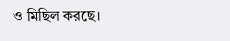ও মিছিল করছে।